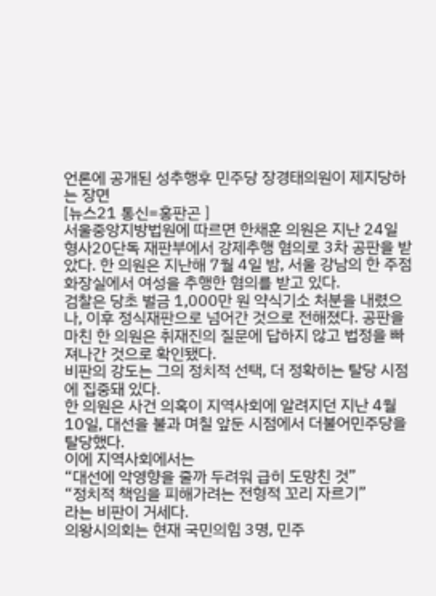언론에 공개된 성추행후 민주당 장경태의원이 제지당하는 장면
[뉴스21 통신=홍판곤 ]
서울중앙지방법원에 따르면 한채훈 의원은 지난 24일 형사20단독 재판부에서 강제추행 혐의로 3차 공판을 받았다. 한 의원은 지난해 7월 4일 밤, 서울 강남의 한 주점 화장실에서 여성을 추행한 혐의를 받고 있다.
검찰은 당초 벌금 1,000만 원 약식기소 처분을 내렸으나, 이후 정식재판으로 넘어간 것으로 전해졌다. 공판을 마친 한 의원은 취재진의 질문에 답하지 않고 법정을 빠져나간 것으로 확인됐다.
비판의 강도는 그의 정치적 선택, 더 정확히는 탈당 시점에 집중돼 있다.
한 의원은 사건 의혹이 지역사회에 알려지던 지난 4월 10일, 대선을 불과 며칠 앞둔 시점에서 더불어민주당을 탈당했다.
이에 지역사회에서는
“대선에 악영향을 줄까 두려워 급히 도망친 것”
“정치적 책임을 피해가려는 전형적 꼬리 자르기”
라는 비판이 거세다.
의왕시의회는 현재 국민의힘 3명, 민주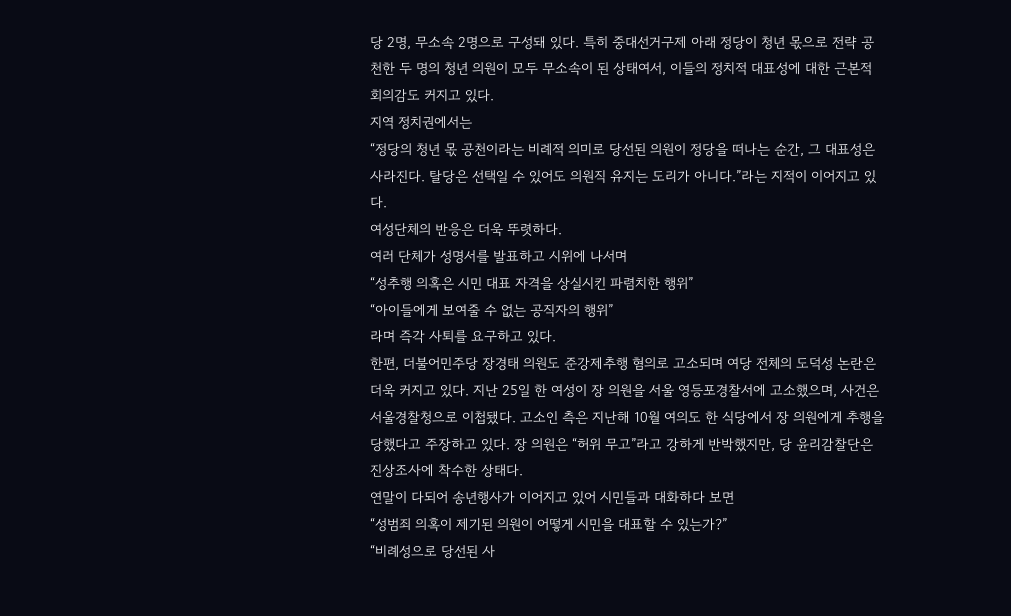당 2명, 무소속 2명으로 구성돼 있다. 특히 중대선거구제 아래 정당이 청년 몫으로 전략 공천한 두 명의 청년 의원이 모두 무소속이 된 상태여서, 이들의 정치적 대표성에 대한 근본적 회의감도 커지고 있다.
지역 정치권에서는
“정당의 청년 몫 공천이라는 비례적 의미로 당선된 의원이 정당을 떠나는 순간, 그 대표성은 사라진다. 탈당은 선택일 수 있어도 의원직 유지는 도리가 아니다.”라는 지적이 이어지고 있다.
여성단체의 반응은 더욱 뚜렷하다.
여러 단체가 성명서를 발표하고 시위에 나서며
“성추행 의혹은 시민 대표 자격을 상실시킨 파렴치한 행위”
“아이들에게 보여줄 수 없는 공직자의 행위”
라며 즉각 사퇴를 요구하고 있다.
한편, 더불어민주당 장경태 의원도 준강제추행 혐의로 고소되며 여당 전체의 도덕성 논란은 더욱 커지고 있다. 지난 25일 한 여성이 장 의원을 서울 영등포경찰서에 고소했으며, 사건은 서울경찰청으로 이첩됐다. 고소인 측은 지난해 10월 여의도 한 식당에서 장 의원에게 추행을 당했다고 주장하고 있다. 장 의원은 “허위 무고”라고 강하게 반박했지만, 당 윤리감찰단은 진상조사에 착수한 상태다.
연말이 다되어 송년행사가 이어지고 있어 시민들과 대화하다 보면
“성범죄 의혹이 제기된 의원이 어떻게 시민을 대표할 수 있는가?”
“비례성으로 당선된 사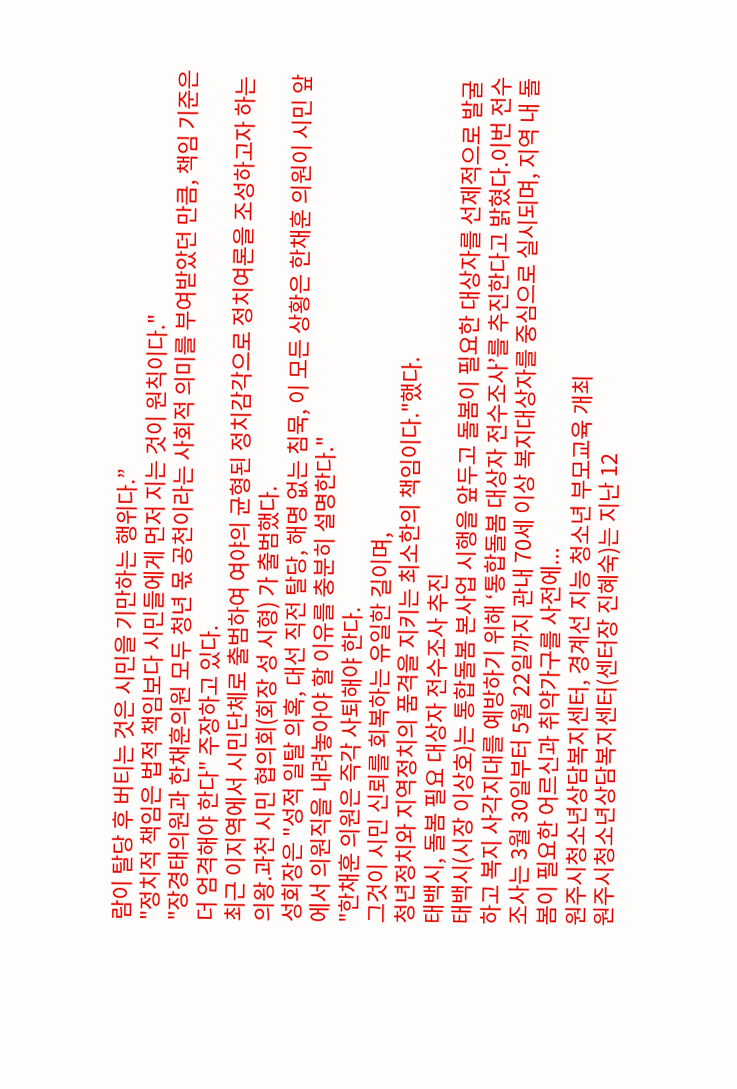람이 탈당 후 버티는 것은 시민을 기만하는 행위다.”
"정치적 책임은 법적 책임보다 시민들에게 먼저 지는 것이 원칙이다."
"장경태의원과 한채훈의원 모두 청년 몫 공천이라는 사회적 의미를 부여받았던 만큼, 책임 기준은 더 엄격해야 한다" 주장하고 있다.
최근 이지역에서 시민단체로 출범하여 여야의 균형된 정치감각으로 정치여론을 조성하고자 하는
의왕.과천 시민 협의회(회장 성 시형) 가 출범했다.
성회장은 "성적 일탈 의혹, 대선 직전 탈당, 해명 없는 침묵, 이 모든 상황은 한채훈 의원이 시민 앞에서 의원직을 내려놓아야 할 이유를 충분히 설명한다."
"한채훈 의원은 즉각 사퇴해야 한다.
그것이 시민 신뢰를 회복하는 유일한 길이며,
청년정치와 지역정치의 품격을 지키는 최소한의 책임이다."했다.
태백시, 돌봄 필요 대상자 전수조사 추진
태백시(시장 이상호)는 통합돌봄 본사업 시행을 앞두고 돌봄이 필요한 대상자를 선제적으로 발굴하고 복지 사각지대를 예방하기 위해 ‘통합돌봄 대상자 전수조사’를 추진한다고 밝혔다.이번 전수조사는 3월 30일부터 5월 22일까지 관내 70세 이상 복지대상자를 중심으로 실시되며, 지역 내 돌봄이 필요한 어르신과 취약가구를 사전에...
원주시청소년상담복지센터, 경계선 지능 청소년 부모교육 개최
원주시청소년상담복지센터(센터장 진혜숙)는 지난 12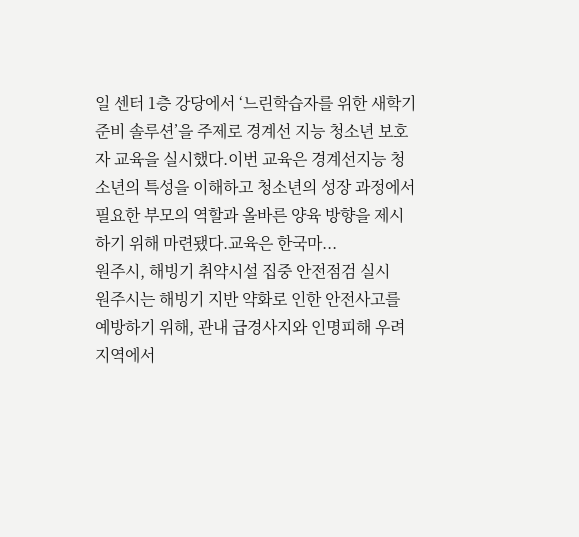일 센터 1층 강당에서 ‘느린학습자를 위한 새학기 준비 솔루션’을 주제로 경계선 지능 청소년 보호자 교육을 실시했다.이번 교육은 경계선지능 청소년의 특성을 이해하고 청소년의 성장 과정에서 필요한 부모의 역할과 올바른 양육 방향을 제시하기 위해 마련됐다.교육은 한국마...
원주시, 해빙기 취약시설 집중 안전점검 실시
원주시는 해빙기 지반 약화로 인한 안전사고를 예방하기 위해, 관내 급경사지와 인명피해 우려 지역에서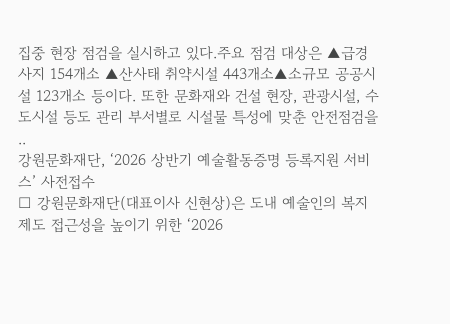집중 현장 점검을 실시하고 있다.주요 점검 대상은 ▲급경사지 154개소 ▲산사태 취약시설 443개소▲소규모 공공시설 123개소 등이다. 또한 문화재와 건설 현장, 관광시설, 수도시설 등도 관리 부서별로 시설물 특성에 맞춘 안전점검을 ..
강원문화재단, ‘2026 상반기 예술활동증명 등록지원 서비스’ 사전접수
□ 강원문화재단(대표이사 신현상)은 도내 예술인의 복지 제도 접근성을 높이기 위한 ‘2026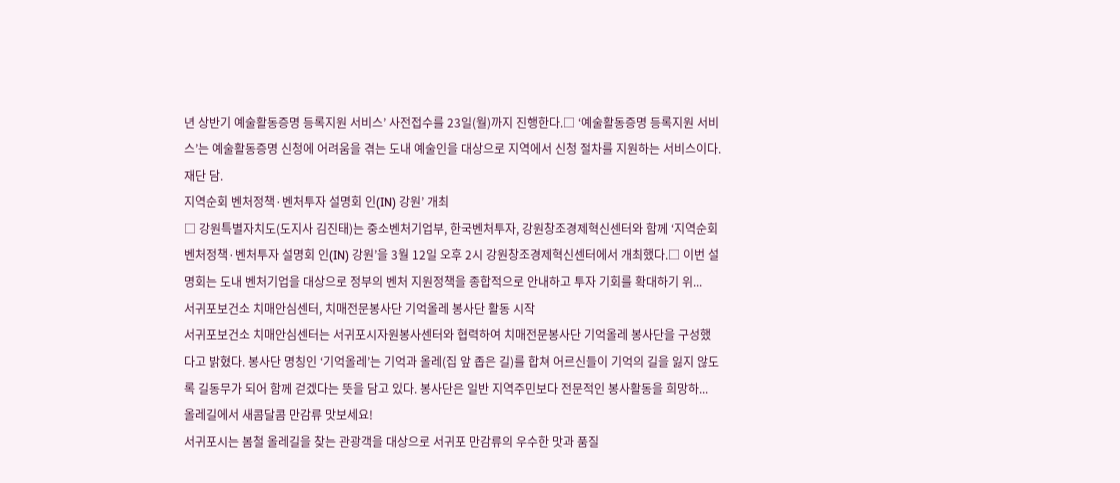년 상반기 예술활동증명 등록지원 서비스’ 사전접수를 23일(월)까지 진행한다.□ ‘예술활동증명 등록지원 서비스’는 예술활동증명 신청에 어려움을 겪는 도내 예술인을 대상으로 지역에서 신청 절차를 지원하는 서비스이다. 재단 담.
지역순회 벤처정책·벤처투자 설명회 인(IN) 강원’ 개최
□ 강원특별자치도(도지사 김진태)는 중소벤처기업부, 한국벤처투자, 강원창조경제혁신센터와 함께 ‘지역순회 벤처정책·벤처투자 설명회 인(IN) 강원’을 3월 12일 오후 2시 강원창조경제혁신센터에서 개최했다.□ 이번 설명회는 도내 벤처기업을 대상으로 정부의 벤처 지원정책을 종합적으로 안내하고 투자 기회를 확대하기 위...
서귀포보건소 치매안심센터, 치매전문봉사단 기억올레 봉사단 활동 시작
서귀포보건소 치매안심센터는 서귀포시자원봉사센터와 협력하여 치매전문봉사단 기억올레 봉사단을 구성했다고 밝혔다. 봉사단 명칭인 ‘기억올레’는 기억과 올레(집 앞 좁은 길)를 합쳐 어르신들이 기억의 길을 잃지 않도록 길동무가 되어 함께 걷겠다는 뜻을 담고 있다. 봉사단은 일반 지역주민보다 전문적인 봉사활동을 희망하...
올레길에서 새콤달콤 만감류 맛보세요!
서귀포시는 봄철 올레길을 찾는 관광객을 대상으로 서귀포 만감류의 우수한 맛과 품질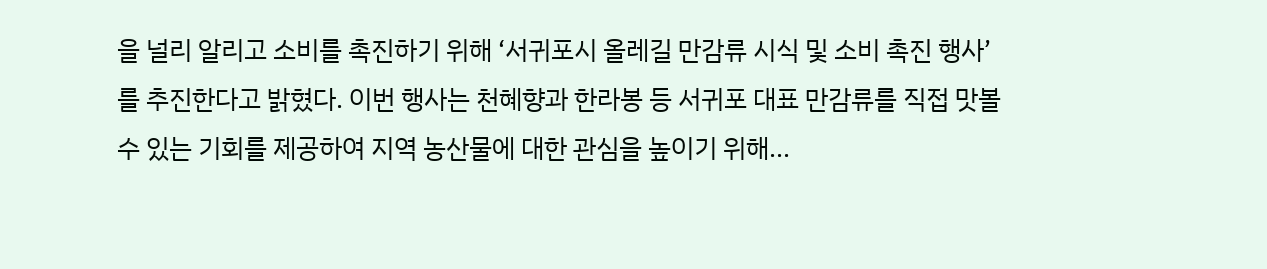을 널리 알리고 소비를 촉진하기 위해 ‘서귀포시 올레길 만감류 시식 및 소비 촉진 행사’를 추진한다고 밝혔다. 이번 행사는 천혜향과 한라봉 등 서귀포 대표 만감류를 직접 맛볼 수 있는 기회를 제공하여 지역 농산물에 대한 관심을 높이기 위해...